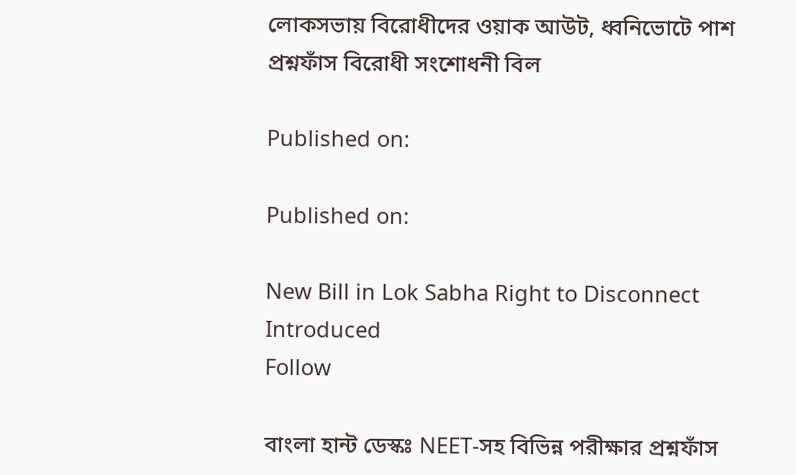লোকসভায় বিরোধীদের ওয়াক আউট, ধ্বনিভোটে পাশ প্রশ্নফাঁস বিরোধী সংশোধনী বিল

Published on:

Published on:

New Bill in Lok Sabha Right to Disconnect Introduced
Follow

বাংলা হান্ট ডেস্কঃ NEET-সহ বিভিন্ন পরীক্ষার প্রশ্নফাঁস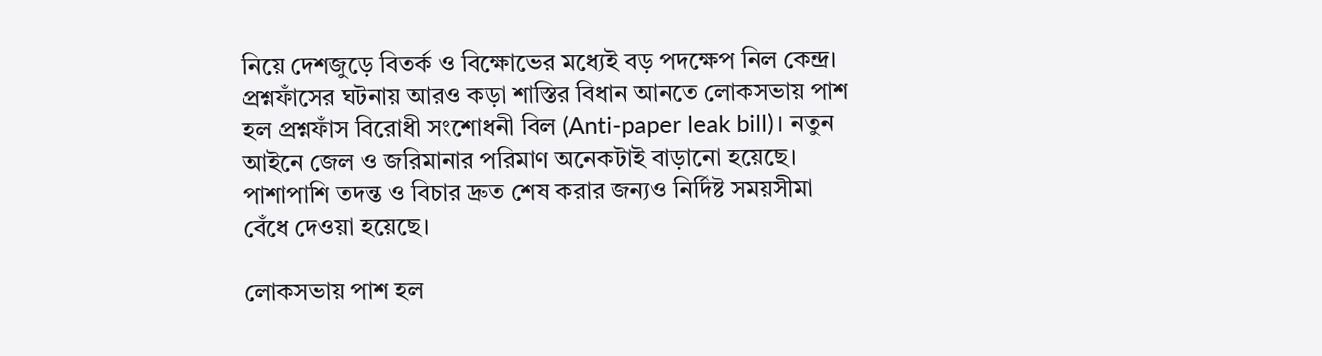নিয়ে দেশজুড়ে বিতর্ক ও বিক্ষোভের মধ্যেই বড় পদক্ষেপ নিল কেন্দ্র। প্রশ্নফাঁসের ঘটনায় আরও কড়া শাস্তির বিধান আনতে লোকসভায় পাশ হল প্রশ্নফাঁস বিরোধী সংশোধনী বিল (Anti-paper leak bill)। নতুন আইনে জেল ও জরিমানার পরিমাণ অনেকটাই বাড়ানো হয়েছে। পাশাপাশি তদন্ত ও বিচার দ্রুত শেষ করার জন্যও নির্দিষ্ট সময়সীমা বেঁধে দেওয়া হয়েছে।

লোকসভায় পাশ হল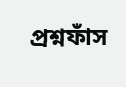প্রশ্নফাঁস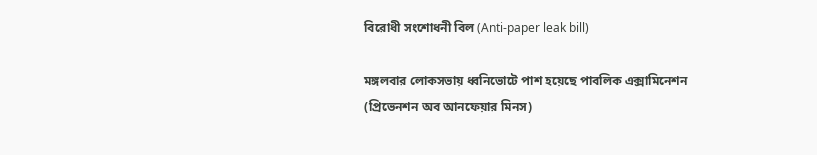বিরোধী সংশোধনী বিল (Anti-paper leak bill)

মঙ্গলবার লোকসভায় ধ্বনিভোটে পাশ হয়েছে পাবলিক এক্সামিনেশন (প্রিভেনশন অব আনফেয়ার মিনস)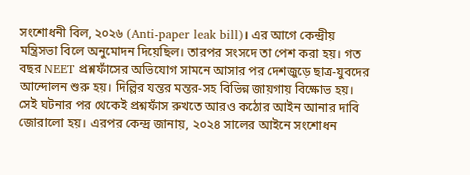সংশোধনী বিল, ২০২৬ (Anti-paper leak bill)। এর আগে কেন্দ্রীয় মন্ত্রিসভা বিলে অনুমোদন দিয়েছিল। তারপর সংসদে তা পেশ করা হয়। গত বছর NEET প্রশ্নফাঁসের অভিযোগ সামনে আসার পর দেশজুড়ে ছাত্র-যুবদের আন্দোলন শুরু হয়। দিল্লির যন্তর মন্তর-সহ বিভিন্ন জায়গায় বিক্ষোভ হয়। সেই ঘটনার পর থেকেই প্রশ্নফাঁস রুখতে আরও কঠোর আইন আনার দাবি জোরালো হয়। এরপর কেন্দ্র জানায়, ২০২৪ সালের আইনে সংশোধন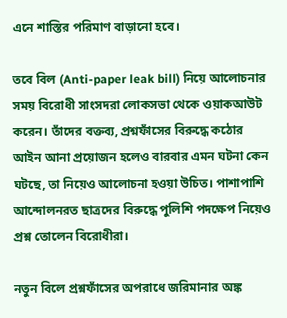এনে শাস্তির পরিমাণ বাড়ানো হবে।

তবে বিল (Anti-paper leak bill) নিয়ে আলোচনার সময় বিরোধী সাংসদরা লোকসভা থেকে ওয়াকআউট করেন। তাঁদের বক্তব্য, প্রশ্নফাঁসের বিরুদ্ধে কঠোর আইন আনা প্রয়োজন হলেও বারবার এমন ঘটনা কেন ঘটছে, তা নিয়েও আলোচনা হওয়া উচিত। পাশাপাশি আন্দোলনরত ছাত্রদের বিরুদ্ধে পুলিশি পদক্ষেপ নিয়েও প্রশ্ন তোলেন বিরোধীরা।

নতুন বিলে প্রশ্নফাঁসের অপরাধে জরিমানার অঙ্ক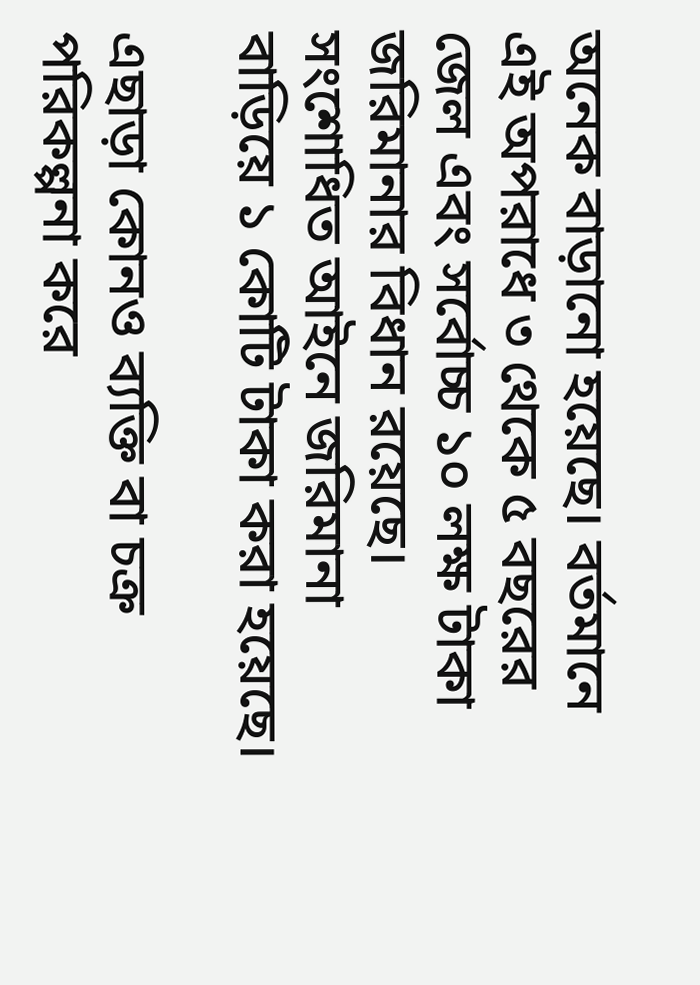অনেক বাড়ানো হয়েছে। বর্তমানে এই অপরাধে ৩ থেকে ৫ বছরের জেল এবং সর্বোচ্চ ১০ লক্ষ টাকা জরিমানার বিধান রয়েছে। সংশোধিত আইনে জরিমানা বাড়িয়ে ১ কোটি টাকা করা হয়েছে।

এছাড়া কোনও ব্যক্তি বা চক্র পরিকল্পনা করে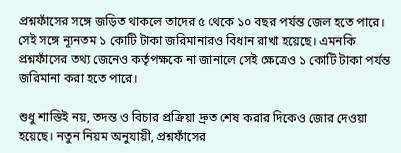প্রশ্নফাঁসের সঙ্গে জড়িত থাকলে তাদের ৫ থেকে ১০ বছর পর্যন্ত জেল হতে পারে। সেই সঙ্গে ন্যূনতম ১ কোটি টাকা জরিমানারও বিধান রাখা হয়েছে। এমনকি প্রশ্নফাঁসের তথ্য জেনেও কর্তৃপক্ষকে না জানালে সেই ক্ষেত্রেও ১ কোটি টাকা পর্যন্ত জরিমানা করা হতে পারে।

শুধু শাস্তিই নয়, তদন্ত ও বিচার প্রক্রিয়া দ্রুত শেষ করার দিকেও জোর দেওয়া হয়েছে। নতুন নিয়ম অনুযায়ী, প্রশ্নফাঁসের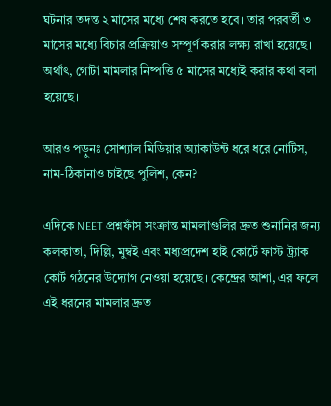ঘটনার তদন্ত ২ মাসের মধ্যে শেষ করতে হবে। তার পরবর্তী ৩ মাসের মধ্যে বিচার প্রক্রিয়াও সম্পূর্ণ করার লক্ষ্য রাখা হয়েছে। অর্থাৎ, গোটা মামলার নিষ্পত্তি ৫ মাসের মধ্যেই করার কথা বলা হয়েছে।

আরও পড়ুনঃ সোশ্যাল মিডিয়ার অ্যাকাউন্ট ধরে ধরে নোটিস, নাম-ঠিকানাও চাইছে পুলিশ, কেন?

এদিকে NEET প্রশ্নফাঁস সংক্রান্ত মামলাগুলির দ্রুত শুনানির জন্য কলকাতা, দিল্লি, মুম্বই এবং মধ্যপ্রদেশ হাই কোর্টে ফাস্ট ট্র্যাক কোর্ট গঠনের উদ্যোগ নেওয়া হয়েছে। কেন্দ্রের আশা, এর ফলে এই ধরনের মামলার দ্রুত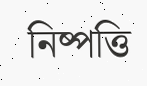নিষ্পত্তি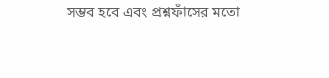সম্ভব হবে এবং প্রশ্নফাঁসের মতো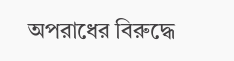অপরাধের বিরুদ্ধে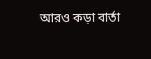আরও কড়া বার্তা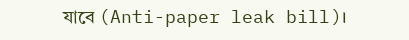যাবে (Anti-paper leak bill)।